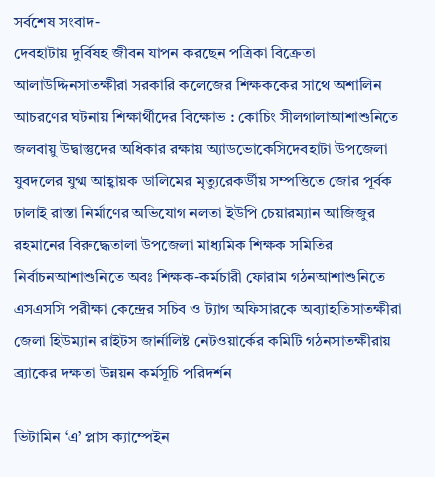সর্বশেষ সংবাদ-
দেবহাটায় দুর্বিষহ জীবন যাপন করছেন পত্রিকা বিক্রেতা আলাউদ্দিনসাতক্ষীরা সরকারি কলেজের শিক্ষককের সাথে অশালিন আচরণের ঘটনায় শিক্ষার্থীদের বিক্ষোভ : কোচিং সীলগালাআশাশুনিতে জলবায়ু উদ্বাস্তুদের অধিকার রক্ষায় অ্যাডভোকেসিদেবহাটা উপজেলা যুবদলের যুগ্ম আহ্বায়ক ডালিমের মৃত্যুরেকর্ডীয় সম্পত্তিতে জোর পূর্বক ঢালাই রাস্তা নির্মাণের অভিযোগ নলতা ইউপি চেয়ারম্যান আজিজুর রহমানের বিরুদ্ধেতালা উপজেলা মাধ্যমিক শিক্ষক সমিতির নির্বাচনআশাশুনিতে অবঃ শিক্ষক-কর্মচারী ফোরাম গঠনআশাশুনিতে এসএসসি পরীক্ষা কেন্দ্রের সচিব ও ট্যাগ অফিসারকে অব্যাহতিসাতক্ষীরা জেলা হিউম্যান রাইটস জার্নালিষ্ট নেটওয়ার্কের কমিটি গঠনসাতক্ষীরায় ব্র্যাকের দক্ষতা উন্নয়ন কর্মসূচি পরিদর্শন

ভিটামিন ‘এ’ প্লাস ক্যাম্পেইন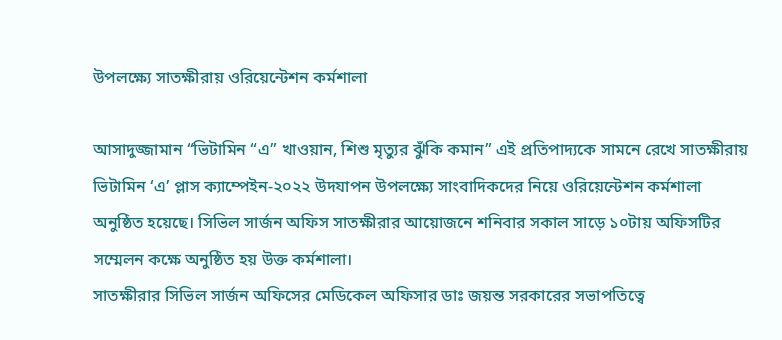উপলক্ষ্যে সাতক্ষীরায় ওরিয়েন্টেশন কর্মশালা

আসাদুজ্জামান “ভিটামিন “এ” খাওয়ান, শিশু মৃত্যুর ঝুঁকি কমান” এই প্রতিপাদ্যকে সামনে রেখে সাতক্ষীরায় ভিটামিন ‘এ’ প্লাস ক্যাম্পেইন-২০২২ উদযাপন উপলক্ষ্যে সাংবাদিকদের নিয়ে ওরিয়েন্টেশন কর্মশালা অনুষ্ঠিত হয়েছে। সিভিল সার্জন অফিস সাতক্ষীরার আয়োজনে শনিবার সকাল সাড়ে ১০টায় অফিসটির সম্মেলন কক্ষে অনুষ্ঠিত হয় উক্ত কর্মশালা।
সাতক্ষীরার সিভিল সার্জন অফিসের মেডিকেল অফিসার ডাঃ জয়ন্ত সরকারের সভাপতিত্বে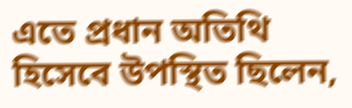এতে প্রধান অতিথি হিসেবে উপস্থিত ছিলেন,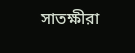সাতক্ষীরা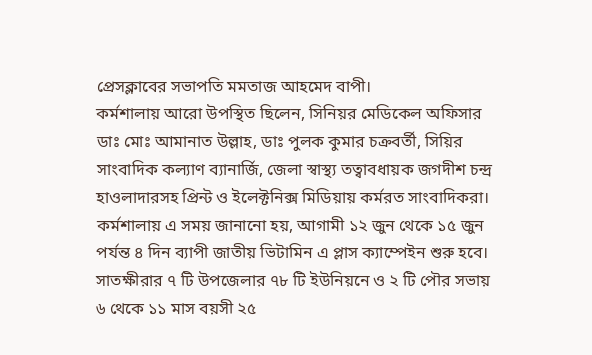প্রেসক্লাবের সভাপতি মমতাজ আহমেদ বাপী।
কর্মশালায় আরো উপস্থিত ছিলেন, সিনিয়র মেডিকেল অফিসার ডাঃ মোঃ আমানাত উল্লাহ, ডাঃ পুলক কুমার চক্রবর্তী, সিয়ির সাংবাদিক কল্যাণ ব্যানার্জি, জেলা স্বাস্থ্য তত্বাবধায়ক জগদীশ চন্দ্র হাওলাদারসহ প্রিন্ট ও ইলেক্টনিক্স মিডিয়ায় কর্মরত সাংবাদিকরা।
কর্মশালায় এ সময় জানানো হয়, আগামী ১২ জুন থেকে ১৫ জুন পর্যন্ত ৪ দিন ব্যাপী জাতীয় ভিটামিন এ প্লাস ক্যাম্পেইন শুরু হবে। সাতক্ষীরার ৭ টি উপজেলার ৭৮ টি ইউনিয়নে ও ২ টি পৌর সভায় ৬ থেকে ১১ মাস বয়সী ২৫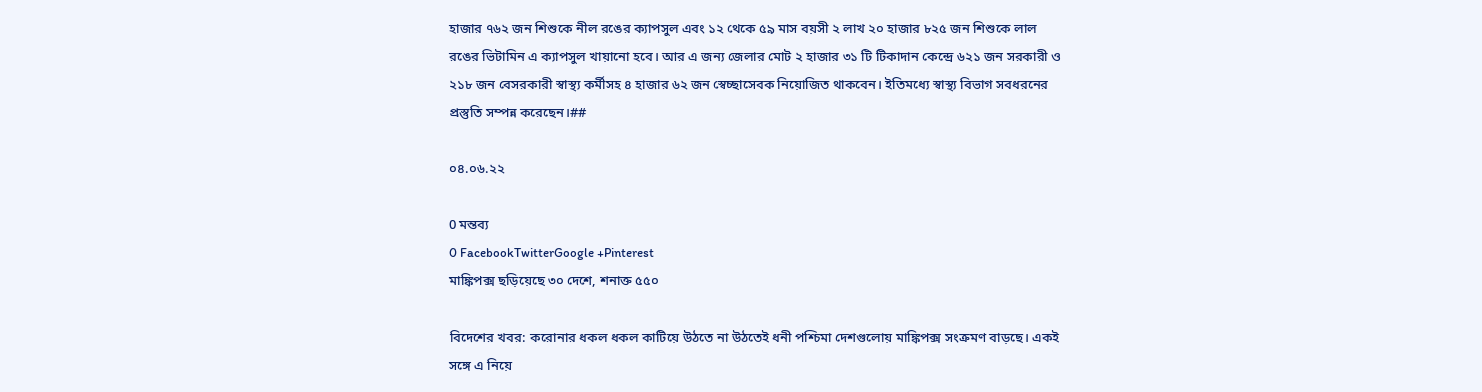হাজার ৭৬২ জন শিশুকে নীল রঙের ক্যাপসুল এবং ১২ থেকে ৫৯ মাস বয়সী ২ লাখ ২০ হাজার ৮২৫ জন শিশুকে লাল রঙের ভিটামিন এ ক্যাপসুল খায়ানো হবে। আর এ জন্য জেলার মোট ২ হাজার ৩১ টি টিকাদান কেন্দ্রে ৬২১ জন সরকারী ও ২১৮ জন বেসরকারী স্বাস্থ্য কর্মীসহ ৪ হাজার ৬২ জন স্বেচ্ছাসেবক নিয়োজিত থাকবেন। ইতিমধ্যে স্বাস্থ্য বিভাগ সবধরনের প্রস্তুতি সম্পন্ন করেছেন।##

০৪.০৬.২২

0 মন্তব্য
0 FacebookTwitterGoogle +Pinterest
মাঙ্কিপক্স ছড়িয়েছে ৩০ দেশে, শনাক্ত ৫৫০

বিদেশের খবর: করোনার ধকল ধকল কাটিয়ে উঠতে না উঠতেই ধনী পশ্চিমা দেশগুলোয় মাঙ্কিপক্স সংক্রমণ বাড়ছে। একই সঙ্গে এ নিয়ে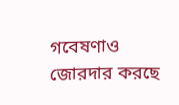গবেষণাও জোরদার করছে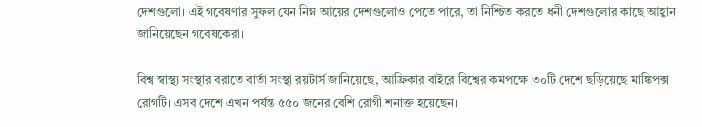দেশগুলো। এই গবেষণার সুফল যেন নিম্ন আয়ের দেশগুলোও পেতে পারে, তা নিশ্চিত করতে ধনী দেশগুলোর কাছে আহ্বান জানিয়েছেন গবেষকেরা।

বিশ্ব স্বাস্থ্য সংস্থার বরাতে বার্তা সংস্থা রয়টার্স জানিয়েছে, আফ্রিকার বাইরে বিশ্বের কমপক্ষে ৩০টি দেশে ছড়িয়েছে মাঙ্কিপক্স রোগটি। এসব দেশে এখন পর্যন্ত ৫৫০ জনের বেশি রোগী শনাক্ত হয়েছেন।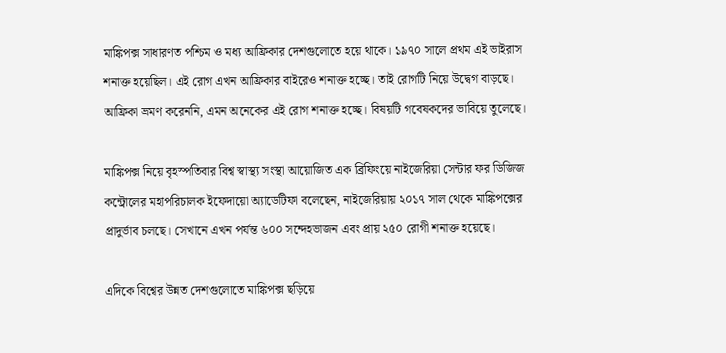মাঙ্কিপক্স সাধারণত পশ্চিম ও মধ্য আফ্রিকার দেশগুলোতে হয়ে থাকে। ১৯৭০ সালে প্রথম এই ভাইরাস শনাক্ত হয়েছিল। এই রোগ এখন আফ্রিকার বাইরেও শনাক্ত হচ্ছে। তাই রোগটি নিয়ে উদ্বেগ বাড়ছে। আফ্রিকা ভ্রমণ করেননি, এমন অনেকের এই রোগ শনাক্ত হচ্ছে। বিষয়টি গবেষকদের ভাবিয়ে তুলেছে।

মাঙ্কিপক্স নিয়ে বৃহস্পতিবার বিশ্ব স্বাস্থ্য সংস্থা আয়োজিত এক ব্রিফিংয়ে নাইজেরিয়া সেন্টার ফর ডিজিজ কন্ট্রোলের মহাপরিচালক ইফেদায়ো অ্যাডেটিফা বলেছেন, নাইজেরিয়ায় ২০১৭ সাল থেকে মাঙ্কিপক্সের প্রাদুর্ভাব চলছে। সেখানে এখন পর্যন্ত ৬০০ সন্দেহভাজন এবং প্রায় ২৫০ রোগী শনাক্ত হয়েছে।

এদিকে বিশ্বের উন্নত দেশগুলোতে মাঙ্কিপক্স ছড়িয়ে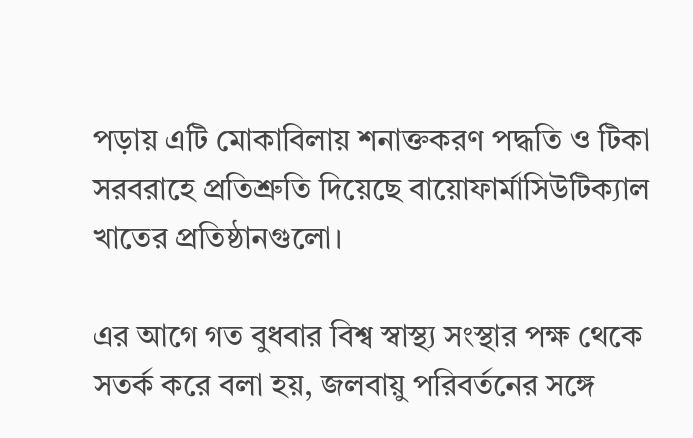পড়ায় এটি মোকাবিলায় শনাক্তকরণ পদ্ধতি ও টিকা সরবরাহে প্রতিশ্রুতি দিয়েছে বায়োফার্মাসিউটিক্যাল খাতের প্রতিষ্ঠানগুলো।

এর আগে গত বুধবার বিশ্ব স্বাস্থ্য সংস্থার পক্ষ থেকে সতর্ক করে বলা হয়, জলবায়ু পরিবর্তনের সঙ্গে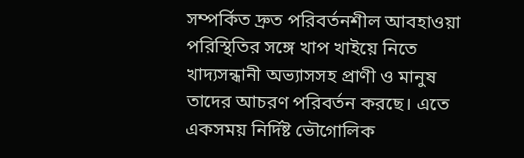সম্পর্কিত দ্রুত পরিবর্তনশীল আবহাওয়া পরিস্থিতির সঙ্গে খাপ খাইয়ে নিতে খাদ্যসন্ধানী অভ্যাসসহ প্রাণী ও মানুষ তাদের আচরণ পরিবর্তন করছে। এতে একসময় নির্দিষ্ট ভৌগোলিক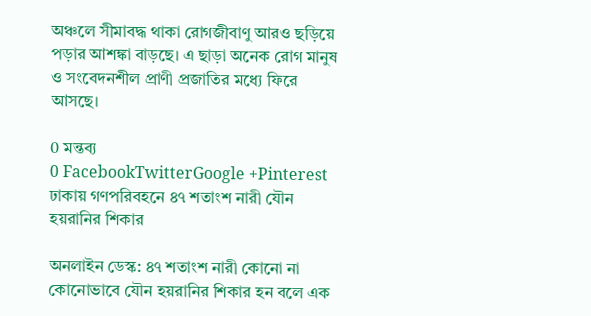অঞ্চলে সীমাবদ্ধ থাকা রোগজীবাণু আরও ছড়িয়ে পড়ার আশঙ্কা বাড়ছে। এ ছাড়া অনেক রোগ মানুষ ও সংবেদনশীল প্রাণী প্রজাতির মধ্যে ফিরে আসছে।

0 মন্তব্য
0 FacebookTwitterGoogle +Pinterest
ঢাকায় গণপরিবহনে ৪৭ শতাংশ নারী যৌন হয়রানির শিকার

অনলাইন ডেস্ক: ৪৭ শতাংশ নারী কোনো না কোনোভাবে যৌন হয়রানির শিকার হন বলে এক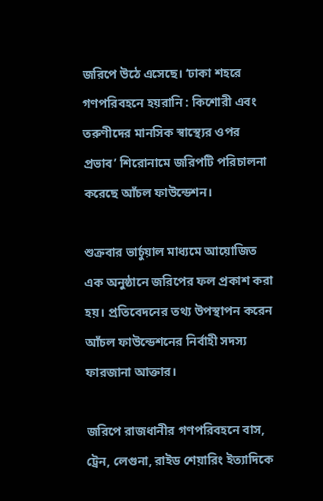জরিপে উঠে এসেছে। ‘ঢাকা শহরে গণপরিবহনে হয়রানি : কিশোরী এবং তরুণীদের মানসিক স্বাস্থ্যের ওপর প্রভাব’ শিরোনামে জরিপটি পরিচালনা করেছে আঁচল ফাউন্ডেশন।

শুক্রবার ভার্চুয়াল মাধ্যমে আয়োজিত এক অনুষ্ঠানে জরিপের ফল প্রকাশ করা হয়। প্রতিবেদনের তথ্য উপস্থাপন করেন আঁচল ফাউন্ডেশনের নির্বাহী সদস্য ফারজানা আক্তার।

জরিপে রাজধানীর গণপরিবহনে বাস, ট্রেন, লেগুনা, রাইড শেয়ারিং ইত্যাদিকে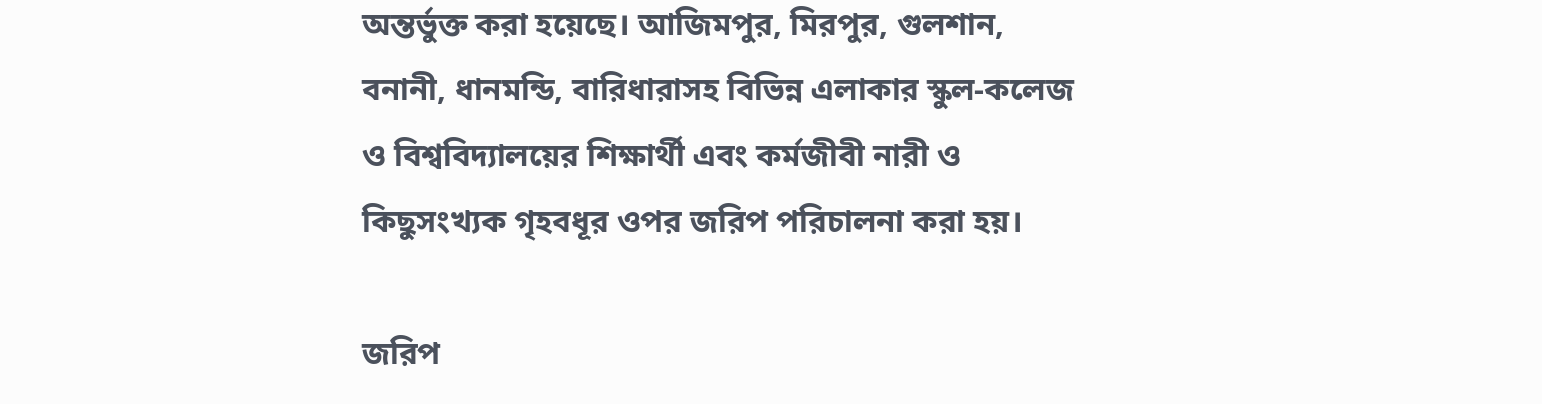অন্তর্ভুক্ত করা হয়েছে। আজিমপুর, মিরপুর, গুলশান, বনানী, ধানমন্ডি, বারিধারাসহ বিভিন্ন এলাকার স্কুল-কলেজ ও বিশ্ববিদ্যালয়ের শিক্ষার্থী এবং কর্মজীবী নারী ও কিছুসংখ্যক গৃহবধূর ওপর জরিপ পরিচালনা করা হয়।

জরিপ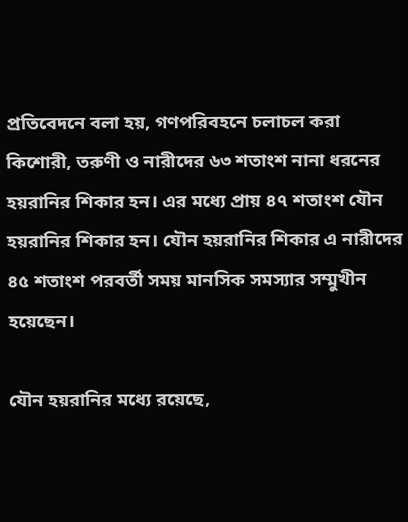প্রতিবেদনে বলা হয়, গণপরিবহনে চলাচল করা কিশোরী, তরুণী ও নারীদের ৬৩ শতাংশ নানা ধরনের হয়রানির শিকার হন। এর মধ্যে প্রায় ৪৭ শতাংশ যৌন হয়রানির শিকার হন। যৌন হয়রানির শিকার এ নারীদের ৪৫ শতাংশ পরবর্তী সময় মানসিক সমস্যার সম্মুখীন হয়েছেন।

যৌন হয়রানির মধ্যে রয়েছে,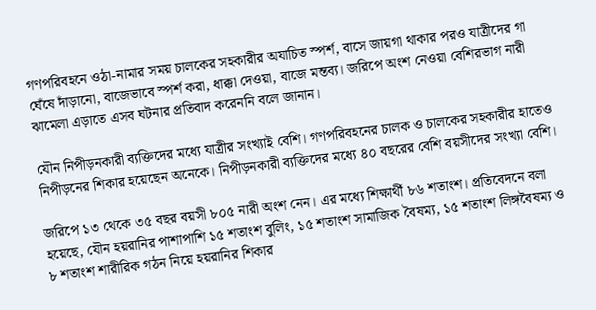গণপরিবহনে ওঠা-নামার সময় চালকের সহকারীর অযাচিত স্পর্শ, বাসে জায়গা থাকার পরও যাত্রীদের গা ঘেঁষে দাঁড়ানো, বাজেভাবে স্পর্শ করা, ধাক্কা দেওয়া, বাজে মন্তব্য। জরিপে অংশ নেওয়া বেশিরভাগ নারী ঝামেলা এড়াতে এসব ঘটনার প্রতিবাদ করেননি বলে জানান।

যৌন নিপীড়নকারী ব্যক্তিদের মধ্যে যাত্রীর সংখ্যাই বেশি। গণপরিবহনের চালক ও চালকের সহকারীর হাতেও নিপীড়নের শিকার হয়েছেন অনেকে। নিপীড়নকারী ব্যক্তিদের মধ্যে ৪০ বছরের বেশি বয়সীদের সংখ্যা বেশি।

জরিপে ১৩ থেকে ৩৫ বছর বয়সী ৮০৫ নারী অংশ নেন। এর মধ্যে শিক্ষার্থী ৮৬ শতাংশ। প্রতিবেদনে বলা হয়েছে, যৌন হয়রানির পাশাপাশি ১৫ শতাংশ বুলিং, ১৫ শতাংশ সামাজিক বৈষম্য, ১৫ শতাংশ লিঙ্গবৈষম্য ও ৮ শতাংশ শারীরিক গঠন নিয়ে হয়রানির শিকার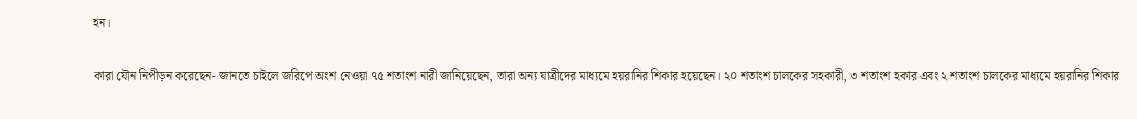হন।

কারা যৌন নিপীড়ন করেছেন- জানতে চাইলে জরিপে অংশ নেওয়া ৭৫ শতাংশ নারী জানিয়েছেন, তারা অন্য যাত্রীদের মাধ্যমে হয়রানির শিকার হয়েছেন। ২০ শতাংশ চালকের সহকারী, ৩ শতাংশ হকার এবং ২ শতাংশ চালকের মাধ্যমে হয়রানির শিকার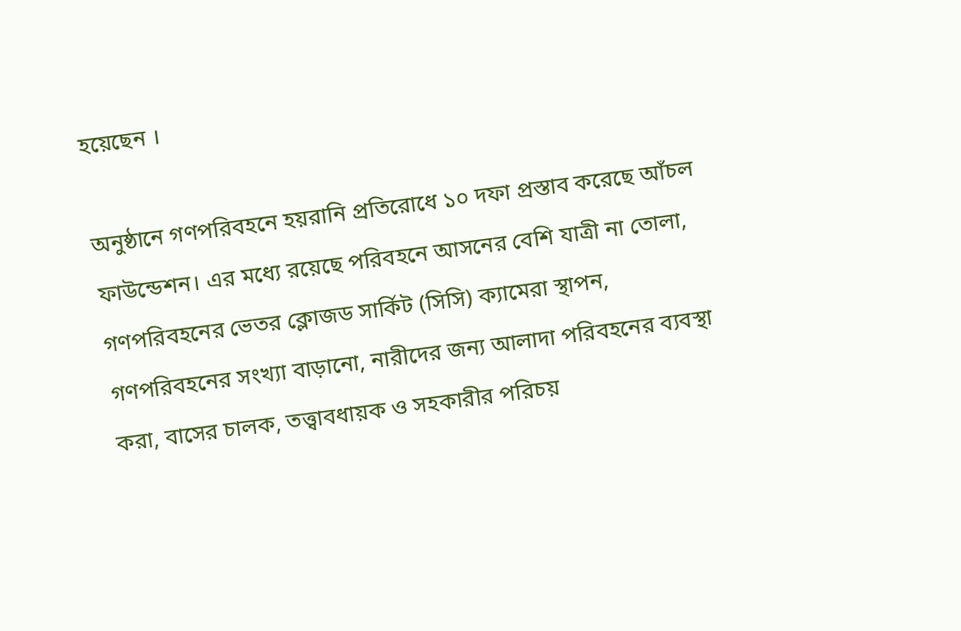হয়েছেন ।

অনুষ্ঠানে গণপরিবহনে হয়রানি প্রতিরোধে ১০ দফা প্রস্তাব করেছে আঁচল ফাউন্ডেশন। এর মধ্যে রয়েছে পরিবহনে আসনের বেশি যাত্রী না তোলা, গণপরিবহনের ভেতর ক্লোজড সার্কিট (সিসি) ক্যামেরা স্থাপন, গণপরিবহনের সংখ্যা বাড়ানো, নারীদের জন্য আলাদা পরিবহনের ব্যবস্থা করা, বাসের চালক, তত্ত্বাবধায়ক ও সহকারীর পরিচয়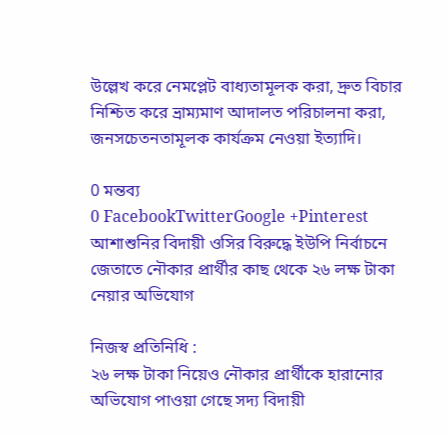উল্লেখ করে নেমপ্লেট বাধ্যতামূলক করা, দ্রুত বিচার নিশ্চিত করে ভ্রাম্যমাণ আদালত পরিচালনা করা, জনসচেতনতামূলক কার্যক্রম নেওয়া ইত্যাদি।

0 মন্তব্য
0 FacebookTwitterGoogle +Pinterest
আশাশুনির বিদায়ী ওসির বিরুদ্ধে ইউপি নির্বাচনে জেতাতে নৌকার প্রার্থীর কাছ থেকে ২৬ লক্ষ টাকা নেয়ার অভিযোগ

নিজস্ব প্রতিনিধি :
২৬ লক্ষ টাকা নিয়েও নৌকার প্রার্থীকে হারানোর অভিযোগ পাওয়া গেছে সদ্য বিদায়ী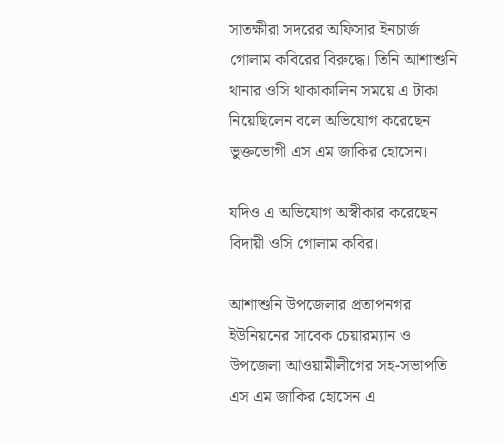সাতক্ষীরা সদরের অফিসার ইনচার্জ গোলাম কবিরের বিরুদ্ধে। তিনি আশাশুনি থানার ওসি থাকাকালিন সময়ে এ টাকা নিয়েছিলেন বলে অভিযোগ করেছেন ভুক্তভোগী এস এম জাকির হোসেন।

যদিও এ অভিযোগ অস্বীকার করেছেন বিদায়ী ওসি গোলাম কবির।

আশাশুনি উপজেলার প্রতাপনগর ইউনিয়নের সাবেক চেয়ারম্যান ও উপজেলা আওয়ামীলীগের সহ-সভাপতি এস এম জাকির হোসেন এ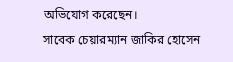অভিযোগ করেছেন।
সাবেক চেয়ারম্যান জাকির হোসেন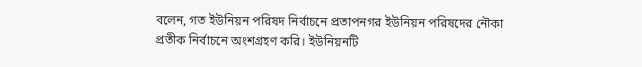বলেন, গত ইউনিয়ন পরিষদ নির্বাচনে প্রতাপনগর ইউনিয়ন পরিষদের নৌকা প্রতীক নির্বাচনে অংশগ্রহণ করি। ইউনিয়নটি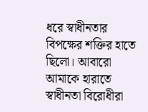ধরে স্বাধীনতার বিপক্ষের শক্তির হাতে ছিলো। আবারো আমাকে হারাতে স্বাধীনতা বিরোধীরা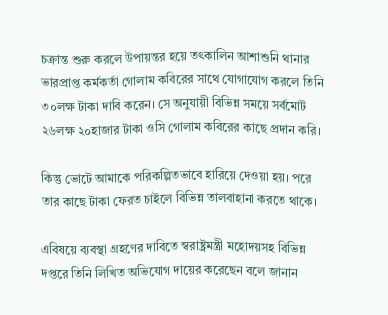চক্রান্ত শুরু করলে উপায়ন্তর হয়ে তৎকালিন আশাশুনি থানার ভারপ্রাপ্ত কর্মকর্তা গোলাম কবিরের সাথে যোগাযোগ করলে তিনি ৩০লক্ষ টাকা দাবি করেন। সে অনুযায়ী বিভিন্ন সময়ে সর্বমোট ২৬লক্ষ ২০হাজার টাকা ওসি গোলাম কবিরের কাছে প্রদান করি।

কিন্তু ভোটে আমাকে পরিকল্পিতভাবে হারিয়ে দেওয়া হয়। পরে তার কাছে টাকা ফেরত চাইলে বিভিন্ন তালবাহানা করতে থাকে।

এবিষয়ে ব্যবস্থা গ্রহণের দাবিতে স্বরাষ্ট্রমন্ত্রী মহোদয়সহ বিভিন্ন দপ্তরে তিনি লিখিত অভিযোগ দায়ের করেছেন বলে জানান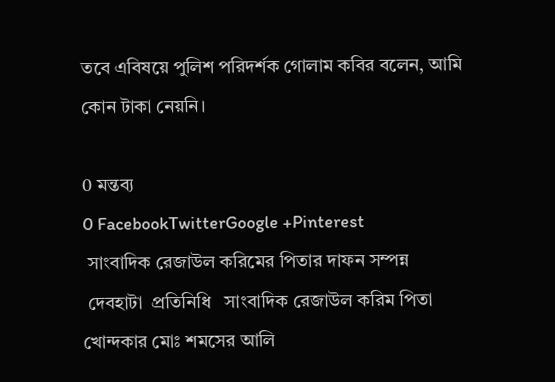তবে এবিষয়ে পুলিশ পরিদর্শক গোলাম কবির বলেন, আমি কোন টাকা নেয়নি।

0 মন্তব্য
0 FacebookTwitterGoogle +Pinterest
 সাংবাদিক রেজাউল করিমের পিতার দাফন সম্পন্ন
 দেবহাটা  প্রতিনিধি   সাংবাদিক রেজাউল করিম পিতা  খোন্দকার মোঃ শমসের আলি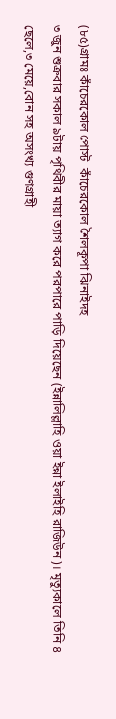(৮৫)গ্রামঃ কাঁচেরকোল পোস্ট  কাঁচেরকোল শৈলকূপা ঝিনাইদহ
৩ জুন শুক্রবার সকাল ৯টায় পৃথিবীর মায়া ত্যাগ করে পরপারে পাড়ি দিয়েছেন (ইন্নালিল্লাহি ওয়া ইন্না ইলাইহি রাজিউন)। মৃত্যুকালে তিনি ৪ ছেলে,৩ মেয়ে,বোন সহ অসংখ্য গুণগ্রাহী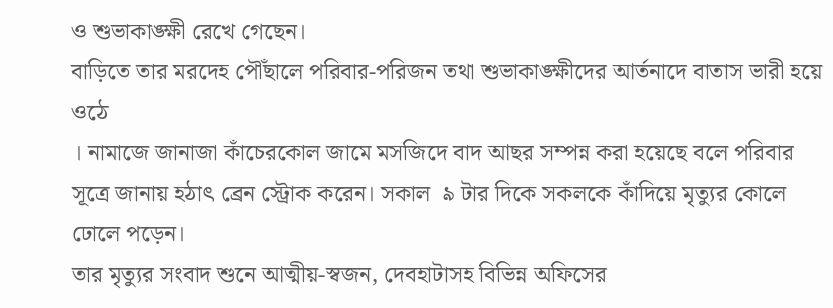ও শুভাকাঙ্ক্ষী রেখে গেছেন।
বাড়িতে তার মরদেহ পৌঁছালে পরিবার-পরিজন তথা শুভাকাঙ্ক্ষীদের আর্তনাদে বাতাস ভারী হয়ে ওঠে
। নামাজে জানাজা কাঁচেরকোল জামে মসজিদে বাদ আছর সম্পন্ন করা হয়েছে বলে পরিবার সূত্রে জানায় হঠাৎ ব্রেন স্ট্রোক করেন। সকাল  ৯ টার দিকে সকলকে কাঁদিয়ে মৃত্যুর কোলে ঢোলে পড়েন।
তার মৃত্যুর সংবাদ শুনে আত্মীয়-স্বজন, দেবহাটাসহ বিভিন্ন অফিসের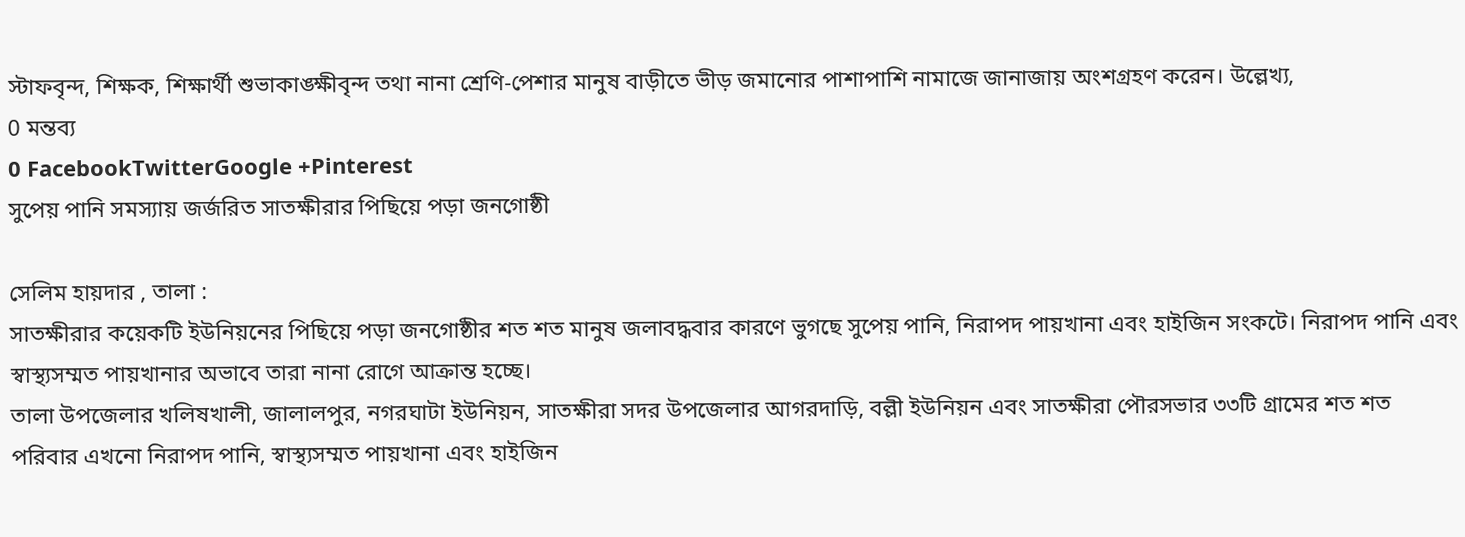স্টাফবৃন্দ, শিক্ষক, শিক্ষার্থী শুভাকাঙ্ক্ষীবৃন্দ তথা নানা শ্রেণি-পেশার মানুষ বাড়ীতে ভীড় জমানোর পাশাপাশি নামাজে জানাজায় অংশগ্রহণ করেন। উল্লেখ্য,
0 মন্তব্য
0 FacebookTwitterGoogle +Pinterest
সুপেয় পানি সমস্যায় জর্জরিত সাতক্ষীরার পিছিয়ে পড়া জনগোষ্ঠী

সেলিম হায়দার , তালা :
সাতক্ষীরার কয়েকটি ইউনিয়নের পিছিয়ে পড়া জনগোষ্ঠীর শত শত মানুষ জলাবদ্ধবার কারণে ভুগছে সুপেয় পানি, নিরাপদ পায়খানা এবং হাইজিন সংকটে। নিরাপদ পানি এবং স্বাস্থ্যসম্মত পায়খানার অভাবে তারা নানা রোগে আক্রান্ত হচ্ছে।
তালা উপজেলার খলিষখালী, জালালপুর, নগরঘাটা ইউনিয়ন, সাতক্ষীরা সদর উপজেলার আগরদাড়ি, বল্লী ইউনিয়ন এবং সাতক্ষীরা পৌরসভার ৩৩টি গ্রামের শত শত পরিবার এখনো নিরাপদ পানি, স্বাস্থ্যসম্মত পায়খানা এবং হাইজিন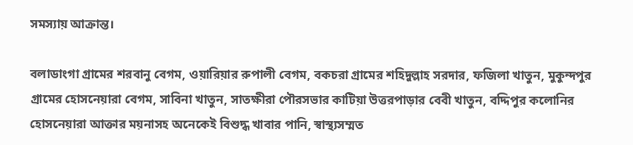সমস্যায় আক্রান্ত।

বলাডাংগা গ্রামের শরবানু বেগম, ওয়ারিয়ার রুপালী বেগম, বকচরা গ্রামের শহিদুল্লাহ সরদার, ফজিলা খাতুন, মুকুন্দপুর গ্রামের হোসনেয়ারা বেগম, সাবিনা খাতুন, সাতক্ষীরা পৌরসভার কাটিয়া উত্তরপাড়ার বেবী খাতুন, বদ্দিপুর কলোনির হোসনেয়ারা আক্তার ময়নাসহ অনেকেই বিশুদ্ধ খাবার পানি, স্বাস্থ্যসম্মত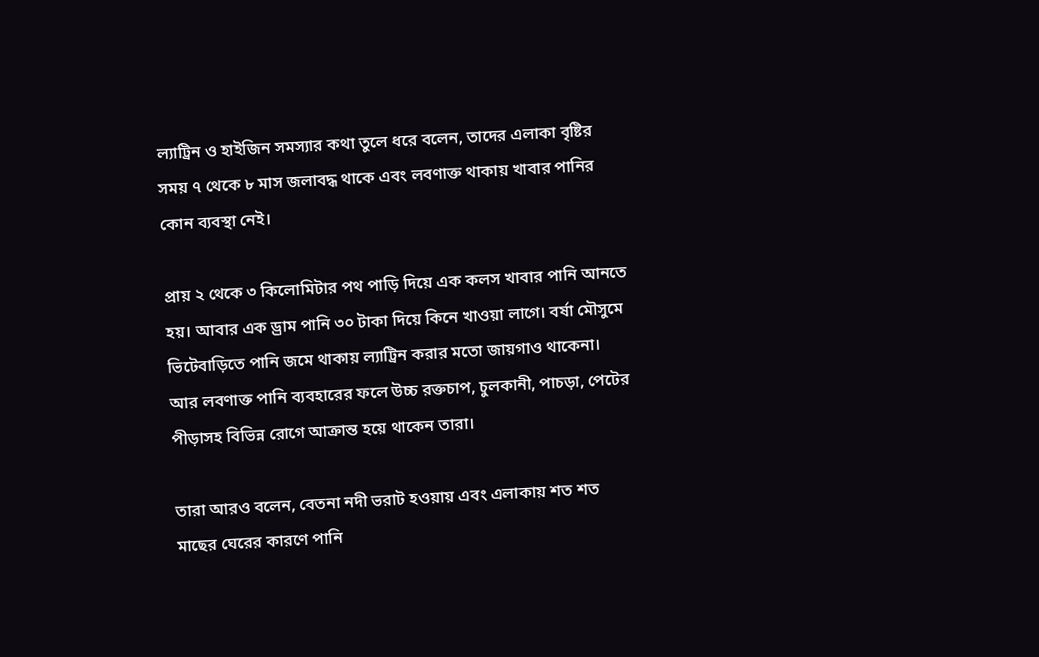ল্যাট্রিন ও হাইজিন সমস্যার কথা তুলে ধরে বলেন, তাদের এলাকা বৃষ্টির সময় ৭ থেকে ৮ মাস জলাবদ্ধ থাকে এবং লবণাক্ত থাকায় খাবার পানির কোন ব্যবস্থা নেই।

প্রায় ২ থেকে ৩ কিলোমিটার পথ পাড়ি দিয়ে এক কলস খাবার পানি আনতে হয়। আবার এক ড্রাম পানি ৩০ টাকা দিয়ে কিনে খাওয়া লাগে। বর্ষা মৌসুমে ভিটেবাড়িতে পানি জমে থাকায় ল্যাট্রিন করার মতো জায়গাও থাকেনা। আর লবণাক্ত পানি ব্যবহারের ফলে উচ্চ রক্তচাপ, চুলকানী, পাচড়া, পেটের পীড়াসহ বিভিন্ন রোগে আক্রান্ত হয়ে থাকেন তারা।

তারা আরও বলেন, বেতনা নদী ভরাট হওয়ায় এবং এলাকায় শত শত মাছের ঘেরের কারণে পানি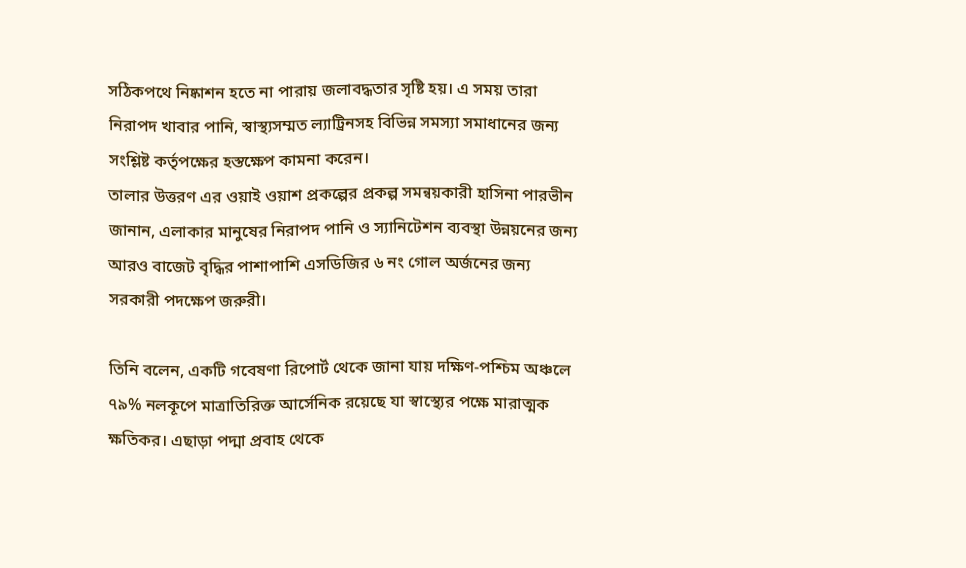সঠিকপথে নিষ্কাশন হতে না পারায় জলাবদ্ধতার সৃষ্টি হয়। এ সময় তারা নিরাপদ খাবার পানি, স্বাস্থ্যসম্মত ল্যাট্রিনসহ বিভিন্ন সমস্যা সমাধানের জন্য সংশ্লিষ্ট কর্তৃপক্ষের হস্তক্ষেপ কামনা করেন।
তালার উত্তরণ এর ওয়াই ওয়াশ প্রকল্পের প্রকল্প সমন্বয়কারী হাসিনা পারভীন জানান, এলাকার মানুষের নিরাপদ পানি ও স্যানিটেশন ব্যবস্থা উন্নয়নের জন্য আরও বাজেট বৃদ্ধির পাশাপাশি এসডিজির ৬ নং গোল অর্জনের জন্য সরকারী পদক্ষেপ জরুরী।

তিনি বলেন, একটি গবেষণা রিপোর্ট থেকে জানা যায় দক্ষিণ-পশ্চিম অঞ্চলে ৭৯% নলকূপে মাত্রাতিরিক্ত আর্সেনিক রয়েছে যা স্বাস্থ্যের পক্ষে মারাত্মক ক্ষতিকর। এছাড়া পদ্মা প্রবাহ থেকে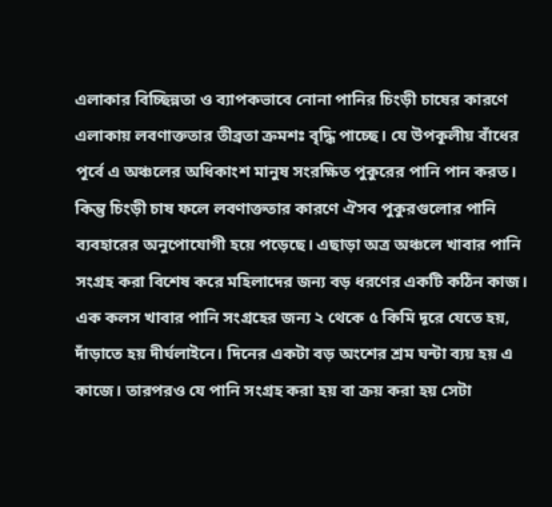এলাকার বিচ্ছিন্নতা ও ব্যাপকভাবে নোনা পানির চিংড়ী চাষের কারণে এলাকায় লবণাক্ততার তীব্রতা ক্রমশঃ বৃদ্ধি পাচ্ছে। যে উপকূলীয় বাঁধের পূর্বে এ অঞ্চলের অধিকাংশ মানুষ সংরক্ষিত পুকুরের পানি পান করত। কিন্তু চিংড়ী চাষ ফলে লবণাক্ততার কারণে ঐসব পুকুরগুলোর পানি ব্যবহারের অনুপোযোগী হয়ে পড়েছে। এছাড়া অত্র অঞ্চলে খাবার পানি সংগ্রহ করা বিশেষ করে মহিলাদের জন্য বড় ধরণের একটি কঠিন কাজ। এক কলস খাবার পানি সংগ্রহের জন্য ২ থেকে ৫ কিমি দূরে যেতে হয়, দাঁড়াতে হয় দীর্ঘলাইনে। দিনের একটা বড় অংশের শ্রম ঘন্টা ব্যয় হয় এ কাজে। তারপরও যে পানি সংগ্রহ করা হয় বা ক্রয় করা হয় সেটা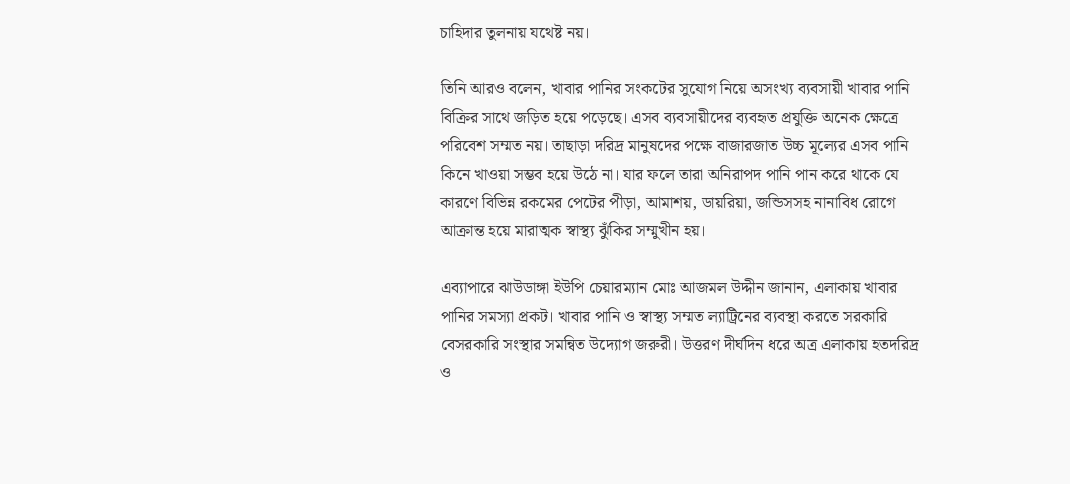চাহিদার তুলনায় যথেষ্ট নয়।

তিনি আরও বলেন, খাবার পানির সংকটের সুযোগ নিয়ে অসংখ্য ব্যবসায়ী খাবার পানি বিক্রির সাথে জড়িত হয়ে পড়েছে। এসব ব্যবসায়ীদের ব্যবহৃত প্রযুক্তি অনেক ক্ষেত্রে পরিবেশ সম্মত নয়। তাছাড়া দরিদ্র মানুষদের পক্ষে বাজারজাত উচ্চ মূল্যের এসব পানি কিনে খাওয়া সম্ভব হয়ে উঠে না। যার ফলে তারা অনিরাপদ পানি পান করে থাকে যে কারণে বিভিন্ন রকমের পেটের পীড়া, আমাশয়, ডায়রিয়া, জন্ডিসসহ নানাবিধ রোগে আক্রান্ত হয়ে মারাত্মক স্বাস্থ্য ঝুঁকির সম্মুখীন হয়।

এব্যাপারে ঝাউডাঙ্গা ইউপি চেয়ারম্যান মোঃ আজমল উদ্দীন জানান, এলাকায় খাবার পানির সমস্যা প্রকট। খাবার পানি ও স্বাস্থ্য সম্মত ল্যাট্রিনের ব্যবস্থা করতে সরকারি বেসরকারি সংস্থার সমন্বিত উদ্যোগ জরুরী। উত্তরণ দীর্ঘদিন ধরে অত্র এলাকায় হতদরিদ্র ও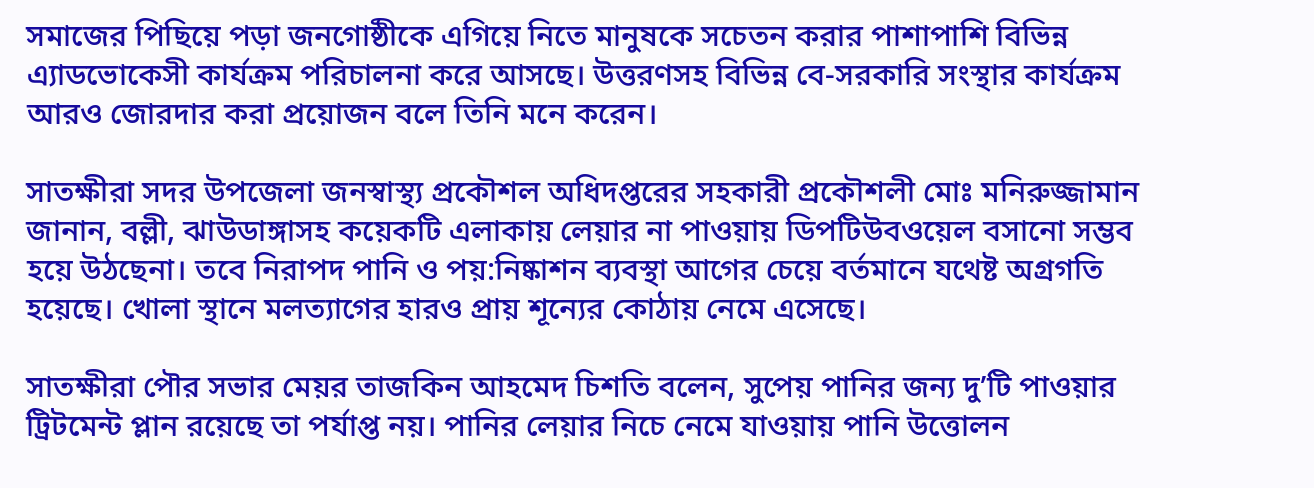সমাজের পিছিয়ে পড়া জনগোষ্ঠীকে এগিয়ে নিতে মানুষকে সচেতন করার পাশাপাশি বিভিন্ন এ্যাডভোকেসী কার্যক্রম পরিচালনা করে আসছে। উত্তরণসহ বিভিন্ন বে-সরকারি সংস্থার কার্যক্রম আরও জোরদার করা প্রয়োজন বলে তিনি মনে করেন।

সাতক্ষীরা সদর উপজেলা জনস্বাস্থ্য প্রকৌশল অধিদপ্তরের সহকারী প্রকৌশলী মোঃ মনিরুজ্জামান জানান, বল্লী, ঝাউডাঙ্গাসহ কয়েকটি এলাকায় লেয়ার না পাওয়ায় ডিপটিউবওয়েল বসানো সম্ভব হয়ে উঠছেনা। তবে নিরাপদ পানি ও পয়:নিষ্কাশন ব্যবস্থা আগের চেয়ে বর্তমানে যথেষ্ট অগ্রগতি হয়েছে। খোলা স্থানে মলত্যাগের হারও প্রায় শূন্যের কোঠায় নেমে এসেছে।

সাতক্ষীরা পৌর সভার মেয়র তাজকিন আহমেদ চিশতি বলেন, সুপেয় পানির জন্য দু’টি পাওয়ার ট্রিটমেন্ট প্লান রয়েছে তা পর্যাপ্ত নয়। পানির লেয়ার নিচে নেমে যাওয়ায় পানি উত্তোলন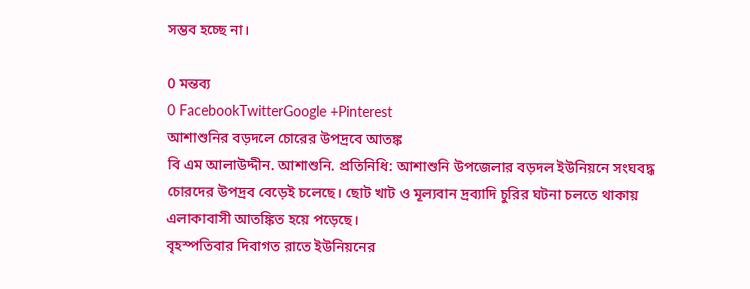সম্ভব হচ্ছে না।

0 মন্তব্য
0 FacebookTwitterGoogle +Pinterest
আশাশুনির বড়দলে চোরের উপদ্রবে আতঙ্ক
বি এম আলাউদ্দীন. আশাশুনি. প্রতিনিধি: আশাশুনি উপজেলার বড়দল ইউনিয়নে সংঘবদ্ধ চোরদের উপদ্রব বেড়েই চলেছে। ছোট খাট ও মূল্যবান দ্রব্যাদি চুরির ঘটনা চলতে থাকায় এলাকাবাসী আতঙ্কিত হয়ে পড়েছে।
বৃহস্পতিবার দিবাগত রাতে ইউনিয়নের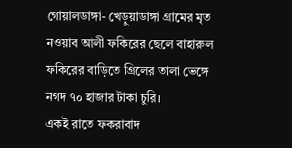গোয়ালডাঙ্গা- খেড়ুয়াডাঙ্গা গ্রামের মৃত নওয়াব আলী ফকিরের ছেলে বাহারুল ফকিরের বাড়িতে গ্রিলের তালা ভেঙ্গে নগদ ৭০ হাজার টাকা চুরি।
একই রাতে ফকরাবাদ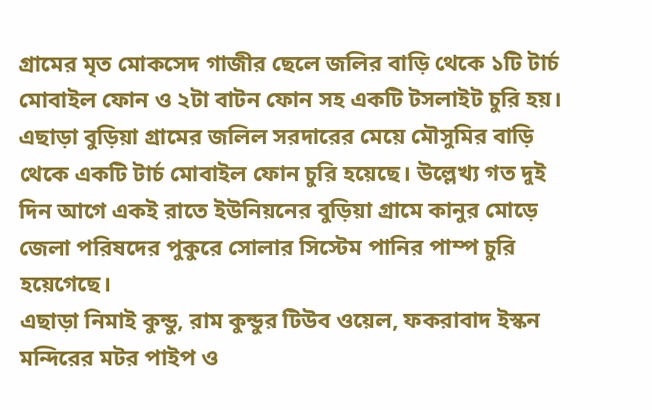গ্রামের মৃত মোকসেদ গাজীর ছেলে জলির বাড়ি থেকে ১টি টার্চ মোবাইল ফোন ও ২টা বাটন ফোন সহ একটি টসলাইট চুরি হয়।
এছাড়া বুড়িয়া গ্রামের জলিল সরদারের মেয়ে মৌসুমির বাড়ি থেকে একটি টার্চ মোবাইল ফোন চুরি হয়েছে। উল্লেখ্য গত দুই দিন আগে একই রাতে ইউনিয়নের বুড়িয়া গ্রামে কানুর মোড়ে জেলা পরিষদের পুকুরে সোলার সিস্টেম পানির পাম্প চুরি হয়েগেছে।
এছাড়া নিমাই কুন্ডু, রাম কুন্ডুর টিউব ওয়েল, ফকরাবাদ ইস্কন মন্দিরের মটর পাইপ ও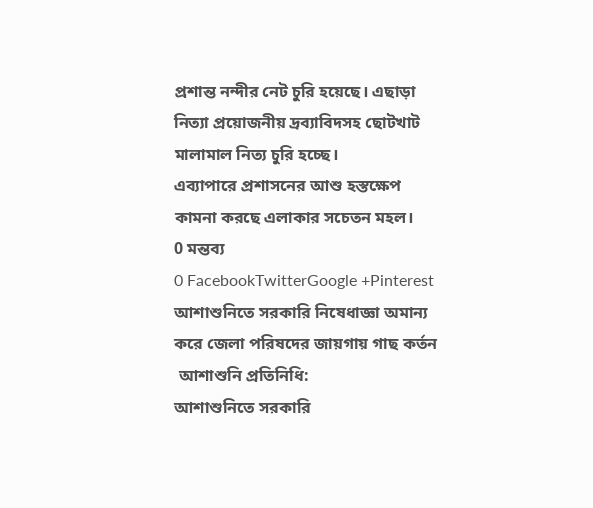প্রশান্ত নন্দীর নেট চুরি হয়েছে। এছাড়া নিত্যা প্রয়োজনীয় দ্রব্যাবিদসহ ছোটখাট মালামাল নিত্য চুরি হচ্ছে।
এব্যাপারে প্রশাসনের আশু হস্তক্ষেপ কামনা করছে এলাকার সচেতন মহল।
0 মন্তব্য
0 FacebookTwitterGoogle +Pinterest
আশাশুনিতে সরকারি নিষেধাজ্ঞা অমান্য করে জেলা পরিষদের জায়গায় গাছ কর্তন
 আশাশুনি প্রতিনিধি:
আশাশুনিতে সরকারি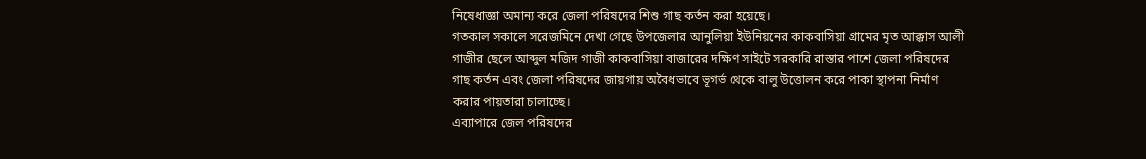নিষেধাজ্ঞা অমান্য করে জেলা পরিষদের শিশু গাছ কর্তন করা হয়েছে।
গতকাল সকালে সরেজমিনে দেখা গেছে উপজেলার আনুলিয়া ইউনিয়নের কাকবাসিয়া গ্রামের মৃত আক্কাস আলী গাজীর ছেলে আব্দুল মজিদ গাজী কাকবাসিয়া বাজারের দক্ষিণ সাইটে সরকারি রাস্তার পাশে জেলা পরিষদের গাছ কর্তন এবং জেলা পরিষদের জায়গায় অবৈধভাবে ভূগর্ভ থেকে বালু উত্তোলন করে পাকা স্থাপনা নির্মাণ করার পায়তারা চালাচ্ছে।
এব্যাপারে জেল পরিষদের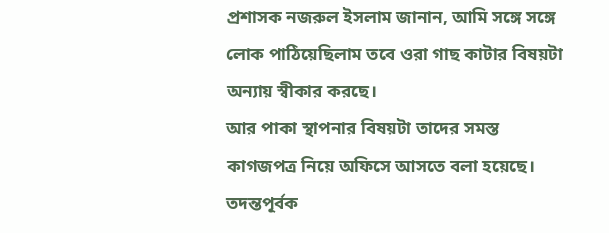প্রশাসক নজরুল ইসলাম জানান, আমি সঙ্গে সঙ্গে লোক পাঠিয়েছিলাম তবে ওরা গাছ কাটার বিষয়টা অন্যায় স্বীকার করছে।
আর পাকা স্থাপনার বিষয়টা তাদের সমস্ত কাগজপত্র নিয়ে অফিসে আসতে বলা হয়েছে। তদন্তপূর্বক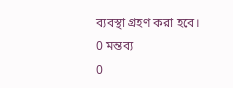ব্যবস্থা গ্রহণ করা হবে।
0 মন্তব্য
0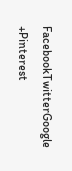FacebookTwitterGoogle +Pinterest